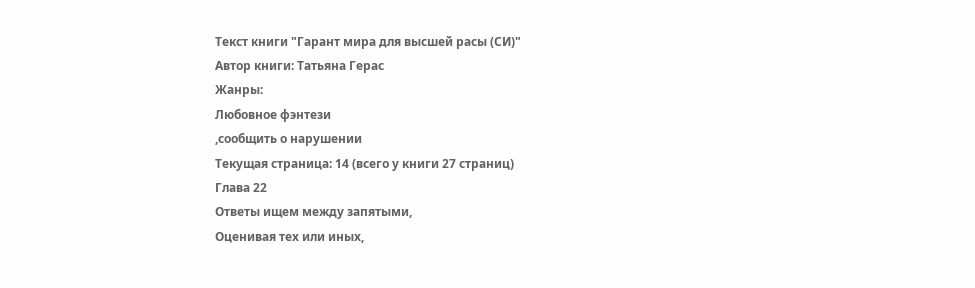Текст книги "Гарант мира для высшей расы (СИ)"
Автор книги: Татьяна Герас
Жанры:
Любовное фэнтези
,сообщить о нарушении
Текущая страница: 14 (всего у книги 27 страниц)
Глава 22
Ответы ищем между запятыми,
Оценивая тех или иных,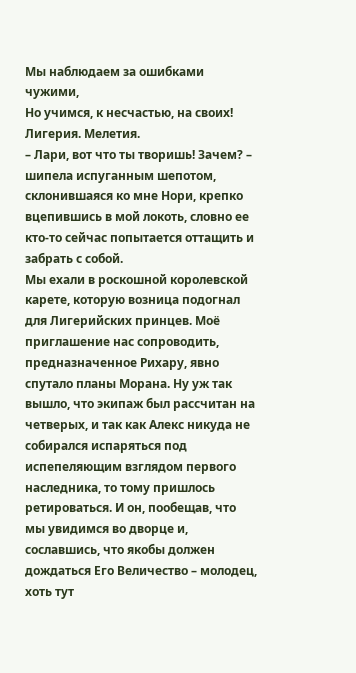Мы наблюдаем за ошибками чужими,
Но учимся, к несчастью, на своих!
Лигерия. Мелетия.
– Лари, вот что ты творишь! Зачем? – шипела испуганным шепотом, склонившаяся ко мне Нори, крепко вцепившись в мой локоть, словно ее кто-то сейчас попытается оттащить и забрать с собой.
Мы ехали в роскошной королевской карете, которую возница подогнал для Лигерийских принцев. Моё приглашение нас сопроводить, предназначенное Рихару, явно спутало планы Морана. Ну уж так вышло, что экипаж был рассчитан на четверых, и так как Алекс никуда не собирался испаряться под испепеляющим взглядом первого наследника, то тому пришлось ретироваться. И он, пообещав, что мы увидимся во дворце и, сославшись, что якобы должен дождаться Его Величество – молодец, хоть тут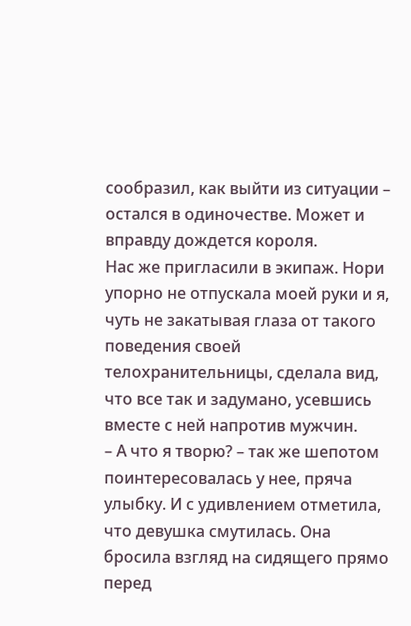сообразил, как выйти из ситуации – остался в одиночестве. Может и вправду дождется короля.
Нас же пригласили в экипаж. Нори упорно не отпускала моей руки и я, чуть не закатывая глаза от такого поведения своей телохранительницы, сделала вид, что все так и задумано, усевшись вместе с ней напротив мужчин.
– А что я творю? – так же шепотом поинтересовалась у нее, пряча улыбку. И с удивлением отметила, что девушка смутилась. Она бросила взгляд на сидящего прямо перед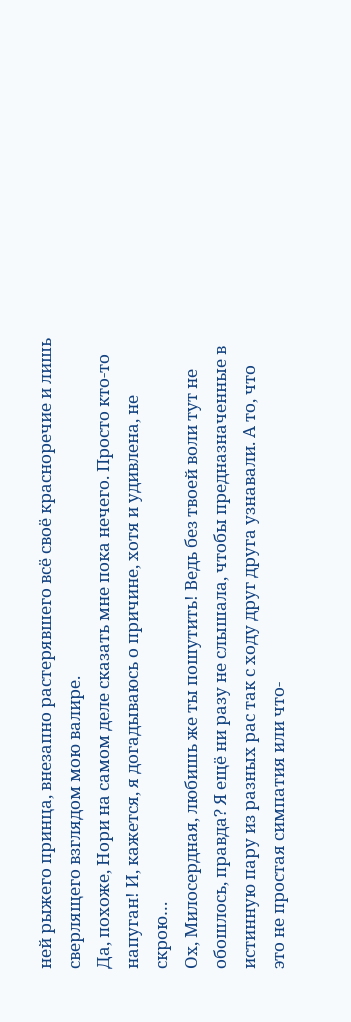ней рыжего принца, внезапно растерявшего всё своё красноречие и лишь сверлящего взглядом мою валире.
Да, похоже, Нори на самом деле сказать мне пока нечего. Просто кто-то напуган! И, кажется, я догадываюсь о причине, хотя и удивлена, не скрою…
Ох, Милосердная, любишь же ты пошутить! Ведь без твоей воли тут не обошлось, правда? Я ещё ни разу не слышала, чтобы предназначенные в истинную пару из разных рас так с ходу друг друга узнавали. А то, что это не простая симпатия или что-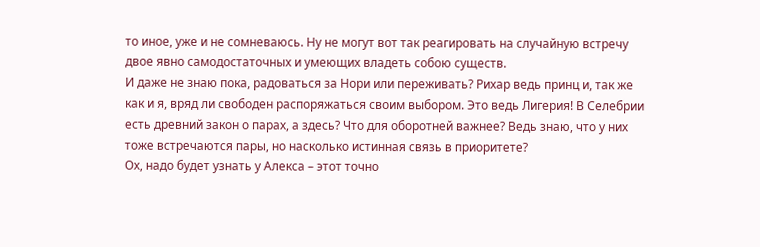то иное, уже и не сомневаюсь. Ну не могут вот так реагировать на случайную встречу двое явно самодостаточных и умеющих владеть собою существ.
И даже не знаю пока, радоваться за Нори или переживать? Рихар ведь принц и, так же как и я, вряд ли свободен распоряжаться своим выбором. Это ведь Лигерия! В Селебрии есть древний закон о парах, а здесь? Что для оборотней важнее? Ведь знаю, что у них тоже встречаются пары, но насколько истинная связь в приоритете?
Ох, надо будет узнать у Алекса – этот точно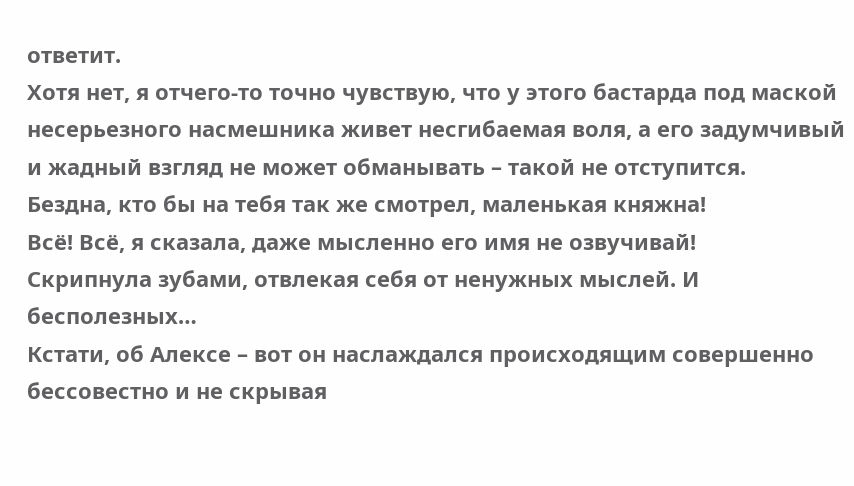ответит.
Хотя нет, я отчего-то точно чувствую, что у этого бастарда под маской несерьезного насмешника живет несгибаемая воля, а его задумчивый и жадный взгляд не может обманывать – такой не отступится.
Бездна, кто бы на тебя так же смотрел, маленькая княжна!
Всё! Всё, я сказала, даже мысленно его имя не озвучивай!
Скрипнула зубами, отвлекая себя от ненужных мыслей. И бесполезных…
Кстати, об Алексе – вот он наслаждался происходящим совершенно бессовестно и не скрывая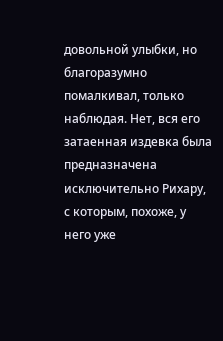довольной улыбки, но благоразумно помалкивал, только наблюдая. Нет, вся его затаенная издевка была предназначена исключительно Рихару, с которым, похоже, у него уже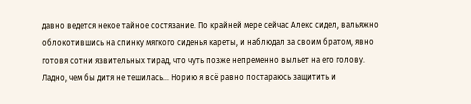давно ведется некое тайное состязание. По крайней мере сейчас Алекс сидел, вальяжно облокотившись на спинку мягкого сиденья кареты, и наблюдал за своим братом, явно готовя сотни язвительных тирад, что чуть позже непременно выльет на его голову.
Ладно, чем бы дитя не тешилась… Норию я всё равно постараюсь защитить и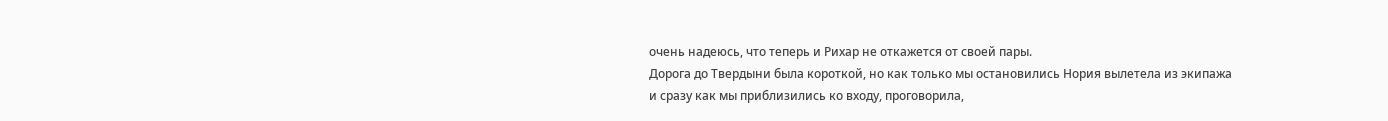очень надеюсь, что теперь и Рихар не откажется от своей пары.
Дорога до Твердыни была короткой, но как только мы остановились Нория вылетела из экипажа и сразу как мы приблизились ко входу, проговорила,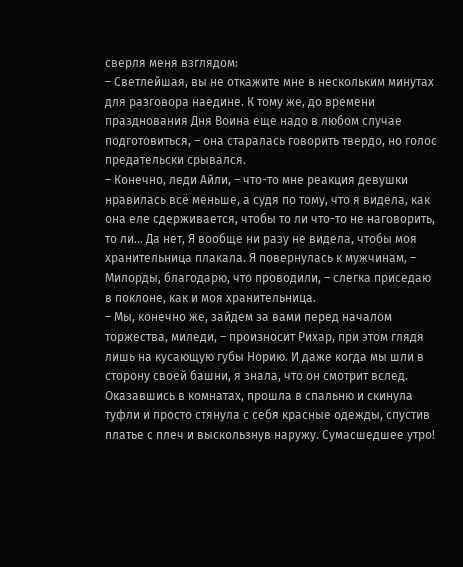сверля меня взглядом:
– Светлейшая, вы не откажите мне в нескольким минутах для разговора наедине. К тому же, до времени празднования Дня Воина еще надо в любом случае подготовиться, – она старалась говорить твердо, но голос предательски срывался.
– Конечно, леди Айли, – что-то мне реакция девушки нравилась всё меньше, а судя по тому, что я видела, как она еле сдерживается, чтобы то ли что-то не наговорить, то ли… Да нет, Я вообще ни разу не видела, чтобы моя хранительница плакала. Я повернулась к мужчинам, – Милорды, благодарю, что проводили, – слегка приседаю в поклоне, как и моя хранительница.
– Мы, конечно же, зайдем за вами перед началом торжества, миледи, – произносит Рихар, при этом глядя лишь на кусающую губы Норию. И даже когда мы шли в сторону своей башни, я знала, что он смотрит вслед.
Оказавшись в комнатах, прошла в спальню и скинула туфли и просто стянула с себя красные одежды, спустив платье с плеч и выскользнув наружу. Сумасшедшее утро!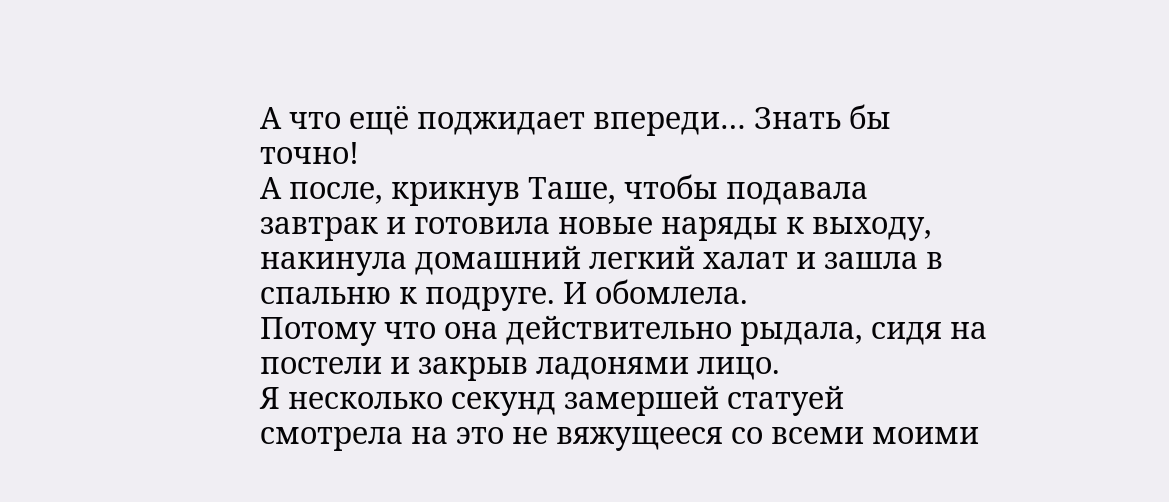А что ещё поджидает впереди… Знать бы точно!
А после, крикнув Таше, чтобы подавала завтрак и готовила новые наряды к выходу, накинула домашний легкий халат и зашла в спальню к подруге. И обомлела.
Потому что она действительно рыдала, сидя на постели и закрыв ладонями лицо.
Я несколько секунд замершей статуей смотрела на это не вяжущееся со всеми моими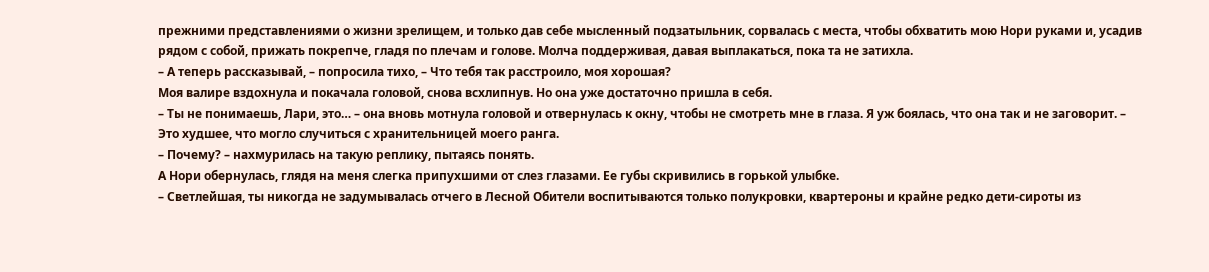прежними представлениями о жизни зрелищем, и только дав себе мысленный подзатыльник, сорвалась с места, чтобы обхватить мою Нори руками и, усадив рядом с собой, прижать покрепче, гладя по плечам и голове. Молча поддерживая, давая выплакаться, пока та не затихла.
– А теперь рассказывай, – попросила тихо, – Что тебя так расстроило, моя хорошая?
Моя валире вздохнула и покачала головой, снова всхлипнув. Но она уже достаточно пришла в себя.
– Ты не понимаешь, Лари, это… – она вновь мотнула головой и отвернулась к окну, чтобы не смотреть мне в глаза. Я уж боялась, что она так и не заговорит. – Это худшее, что могло случиться с хранительницей моего ранга.
– Почему? – нахмурилась на такую реплику, пытаясь понять.
А Нори обернулась, глядя на меня слегка припухшими от слез глазами. Ее губы скривились в горькой улыбке.
– Светлейшая, ты никогда не задумывалась отчего в Лесной Обители воспитываются только полукровки, квартероны и крайне редко дети-сироты из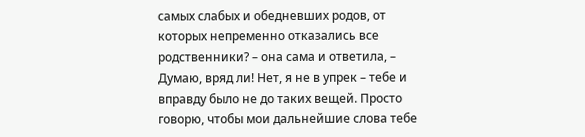самых слабых и обедневших родов, от которых непременно отказались все родственники? – она сама и ответила, – Думаю, вряд ли! Нет, я не в упрек – тебе и вправду было не до таких вещей. Просто говорю, чтобы мои дальнейшие слова тебе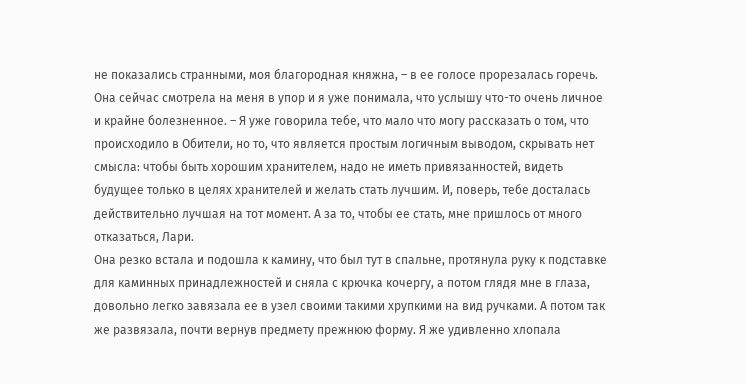не показались странными, моя благородная княжна, – в ее голосе прорезалась горечь. Она сейчас смотрела на меня в упор и я уже понимала, что услышу что-то очень личное и крайне болезненное. – Я уже говорила тебе, что мало что могу рассказать о том, что происходило в Обители, но то, что является простым логичным выводом, скрывать нет смысла: чтобы быть хорошим хранителем, надо не иметь привязанностей, видеть будущее только в целях хранителей и желать стать лучшим. И, поверь, тебе досталась действительно лучшая на тот момент. А за то, чтобы ее стать, мне пришлось от много отказаться, Лари.
Она резко встала и подошла к камину, что был тут в спальне, протянула руку к подставке для каминных принадлежностей и сняла с крючка кочергу, а потом глядя мне в глаза, довольно легко завязала ее в узел своими такими хрупкими на вид ручками. А потом так же развязала, почти вернув предмету прежнюю форму. Я же удивленно хлопала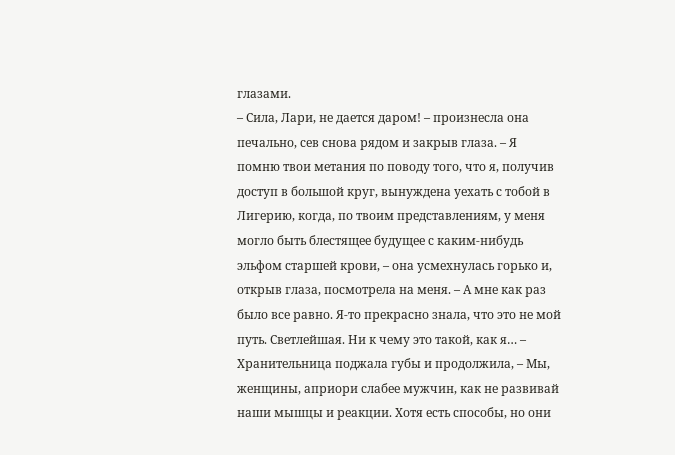глазами.
– Сила, Лари, не дается даром! – произнесла она печально, сев снова рядом и закрыв глаза. – Я помню твои метания по поводу того, что я, получив доступ в большой круг, вынуждена уехать с тобой в Лигерию, когда, по твоим представлениям, у меня могло быть блестящее будущее с каким-нибудь эльфом старшей крови, – она усмехнулась горько и, открыв глаза, посмотрела на меня. – А мне как раз было все равно. Я-то прекрасно знала, что это не мой путь. Светлейшая. Ни к чему это такой, как я… – Хранительница поджала губы и продолжила, – Мы, женщины, априори слабее мужчин, как не развивай наши мышцы и реакции. Хотя есть способы, но они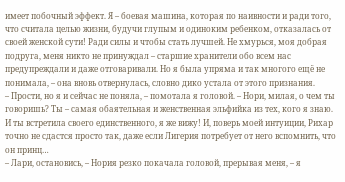имеет побочный эффект. Я – боевая машина, которая по наивности и ради того, что считала целью жизни, будучи глупым и одиноким ребенком, отказалась от своей женской сути! Ради силы и чтобы стать лучшей. Не хмурься, моя добрая подруга, меня никто не принуждал – старшие хранители обо всем нас предупреждали и даже отговаривали. Но я была упряма и так многого ещё не понимала, – она вновь отвернулась, словно дико устала от этого признания.
– Прости, но я и сейчас не поняла, – помотала я головой. – Нори, милая, о чем ты говоришь? Ты – самая обаятельная и женственная эльфийка из тех, кого я знаю. И ты встретила своего единственного, я же вижу! И, поверь моей интуиции, Рихар точно не сдастся просто так, даже если Лигерия потребует от него вспомнить, что он принц…
– Лари, остановись, – Нория резко покачала головой, прерывая меня, – я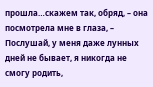прошла…скажем так, обряд, – она посмотрела мне в глаза, – Послушай, у меня даже лунных дней не бывает, я никогда не смогу родить,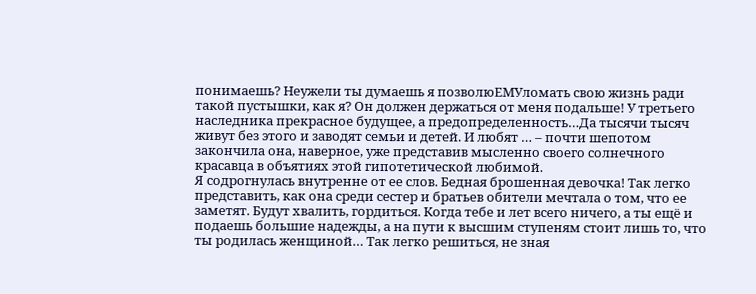понимаешь? Неужели ты думаешь я позволюЕМУломать свою жизнь ради такой пустышки, как я? Он должен держаться от меня подальше! У третьего наследника прекрасное будущее, а предопределенность…Да тысячи тысяч живут без этого и заводят семьи и детей. И любят … – почти шепотом закончила она, наверное, уже представив мысленно своего солнечного красавца в объятиях этой гипотетической любимой.
Я содрогнулась внутренне от ее слов. Бедная брошенная девочка! Так легко представить, как она среди сестер и братьев обители мечтала о том, что ее заметят. Будут хвалить, гордиться. Когда тебе и лет всего ничего, а ты ещё и подаешь большие надежды, а на пути к высшим ступеням стоит лишь то, что ты родилась женщиной… Так легко решиться, не зная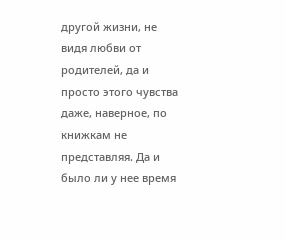другой жизни, не видя любви от родителей, да и просто этого чувства даже, наверное, по книжкам не представляя. Да и было ли у нее время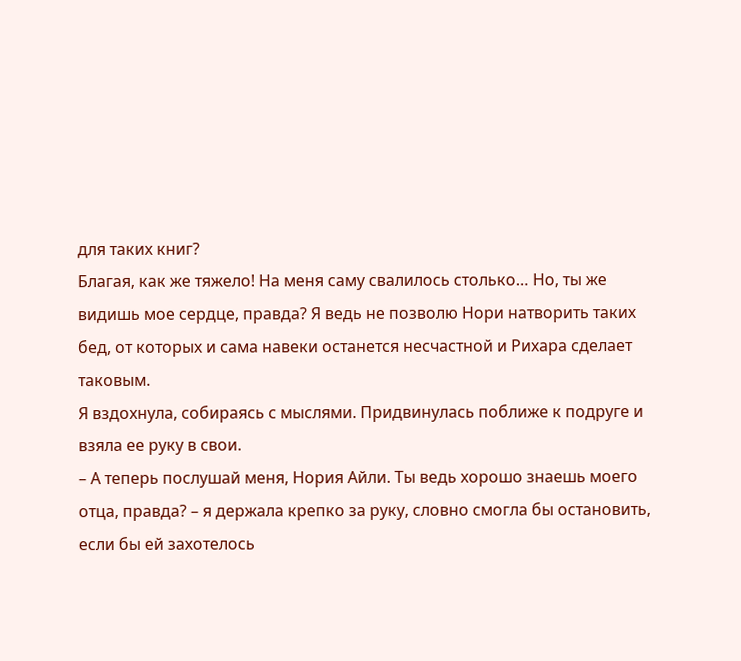для таких книг?
Благая, как же тяжело! На меня саму свалилось столько… Но, ты же видишь мое сердце, правда? Я ведь не позволю Нори натворить таких бед, от которых и сама навеки останется несчастной и Рихара сделает таковым.
Я вздохнула, собираясь с мыслями. Придвинулась поближе к подруге и взяла ее руку в свои.
– А теперь послушай меня, Нория Айли. Ты ведь хорошо знаешь моего отца, правда? – я держала крепко за руку, словно смогла бы остановить, если бы ей захотелось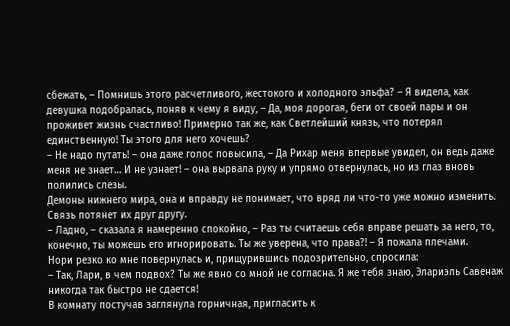сбежать, – Помнишь этого расчетливого, жестокого и холодного эльфа? – Я видела, как девушка подобралась, поняв к чему я виду, – Да, моя дорогая, беги от своей пары и он проживет жизнь счастливо! Примерно так же, как Светлейший князь, что потерял единственную! Ты этого для него хочешь?
– Не надо путать! – она даже голос повысила, – Да Рихар меня впервые увидел, он ведь даже меня не знает… И не узнает! – она вырвала руку и упрямо отвернулась, но из глаз вновь полились слезы.
Демоны нижнего мира, она и вправду не понимает, что вряд ли что-то уже можно изменить. Связь потянет их друг другу.
– Ладно, – сказала я намеренно спокойно, – Раз ты считаешь себя вправе решать за него, то, конечно, ты можешь его игнорировать. Ты же уверена, что права?! – Я пожала плечами.
Нори резко ко мне повернулась и, прищурившись подозрительно, спросила:
– Так, Лари, в чем подвох? Ты же явно со мной не согласна. Я же тебя знаю, Элариэль Савенаж никогда так быстро не сдается!
В комнату постучав заглянула горничная, пригласить к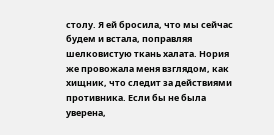столу. Я ей бросила, что мы сейчас будем и встала, поправляя шелковистую ткань халата. Нория же провожала меня взглядом, как хищник, что следит за действиями противника. Если бы не была уверена,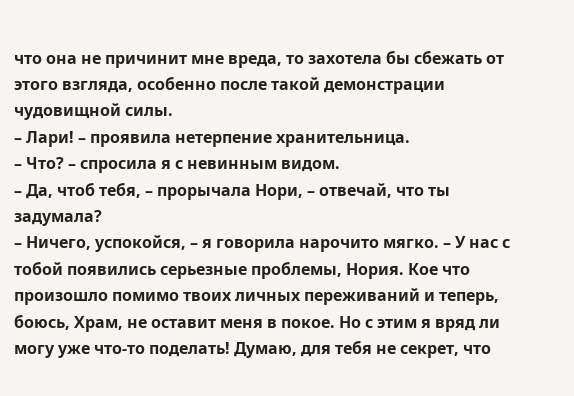что она не причинит мне вреда, то захотела бы сбежать от этого взгляда, особенно после такой демонстрации чудовищной силы.
– Лари! – проявила нетерпение хранительница.
– Что? – спросила я с невинным видом.
– Да, чтоб тебя, – прорычала Нори, – отвечай, что ты задумала?
– Ничего, успокойся, – я говорила нарочито мягко. – У нас с тобой появились серьезные проблемы, Нория. Кое что произошло помимо твоих личных переживаний и теперь, боюсь, Храм, не оставит меня в покое. Но с этим я вряд ли могу уже что-то поделать! Думаю, для тебя не секрет, что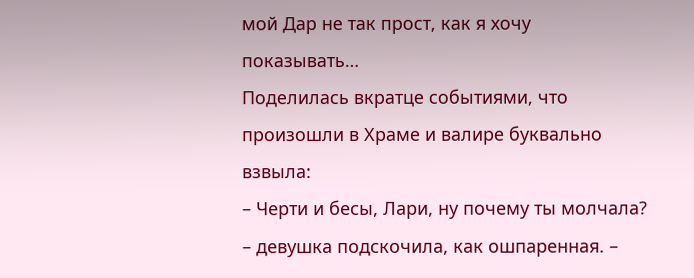мой Дар не так прост, как я хочу показывать…
Поделилась вкратце событиями, что произошли в Храме и валире буквально взвыла:
– Черти и бесы, Лари, ну почему ты молчала? – девушка подскочила, как ошпаренная. –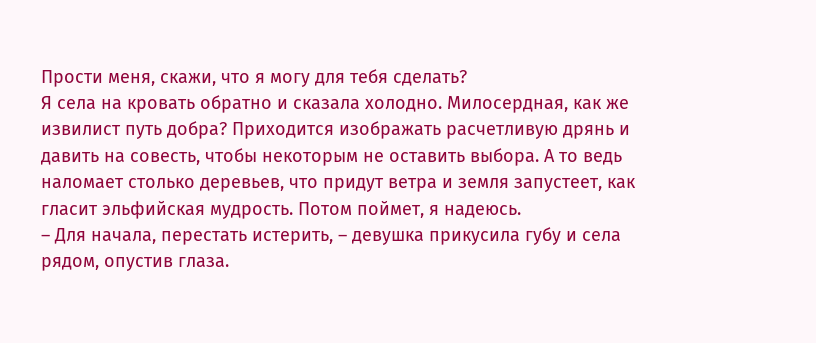Прости меня, скажи, что я могу для тебя сделать?
Я села на кровать обратно и сказала холодно. Милосердная, как же извилист путь добра? Приходится изображать расчетливую дрянь и давить на совесть, чтобы некоторым не оставить выбора. А то ведь наломает столько деревьев, что придут ветра и земля запустеет, как гласит эльфийская мудрость. Потом поймет, я надеюсь.
– Для начала, перестать истерить, – девушка прикусила губу и села рядом, опустив глаза.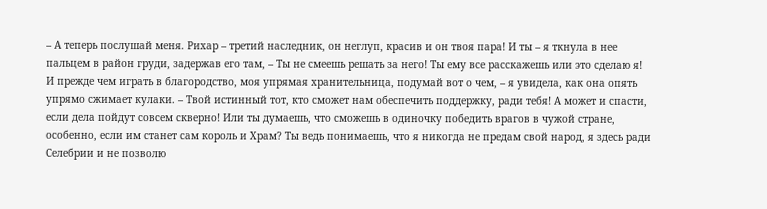– А теперь послушай меня. Рихар – третий наследник, он неглуп, красив и он твоя пара! И ты – я ткнула в нее пальцем в район груди, задержав его там, – Ты не смеешь решать за него! Ты ему все расскажешь или это сделаю я! И прежде чем играть в благородство, моя упрямая хранительница, подумай вот о чем, – я увидела, как она опять упрямо сжимает кулаки. – Твой истинный тот, кто сможет нам обеспечить поддержку, ради тебя! А может и спасти, если дела пойдут совсем скверно! Или ты думаешь, что сможешь в одиночку победить врагов в чужой стране, особенно, если им станет сам король и Храм? Ты ведь понимаешь, что я никогда не предам свой народ, я здесь ради Селебрии и не позволю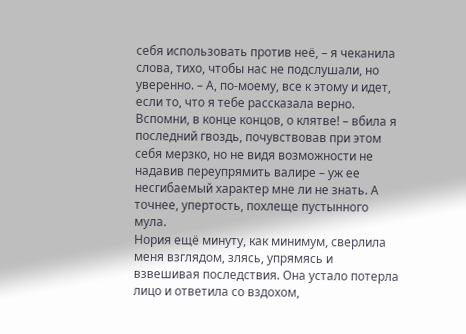себя использовать против неё, – я чеканила слова, тихо, чтобы нас не подслушали, но уверенно. – А, по-моему, все к этому и идет, если то, что я тебе рассказала верно. Вспомни, в конце концов, о клятве! – вбила я последний гвоздь, почувствовав при этом себя мерзко, но не видя возможности не надавив переупрямить валире – уж ее несгибаемый характер мне ли не знать. А точнее, упертость, похлеще пустынного мула.
Нория ещё минуту, как минимум, сверлила меня взглядом, злясь, упрямясь и взвешивая последствия. Она устало потерла лицо и ответила со вздохом,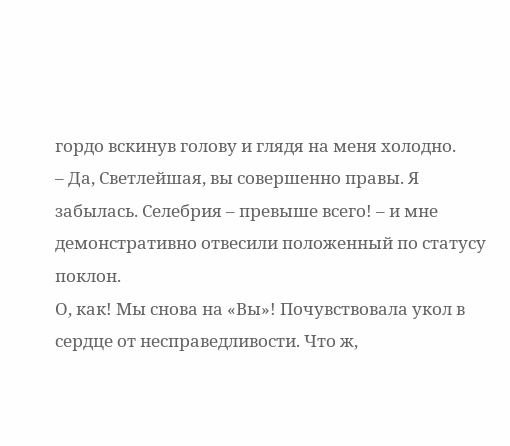гордо вскинув голову и глядя на меня холодно.
– Да, Светлейшая, вы совершенно правы. Я забылась. Селебрия – превыше всего! – и мне демонстративно отвесили положенный по статусу поклон.
О, как! Мы снова на «Вы»! Почувствовала укол в сердце от несправедливости. Что ж,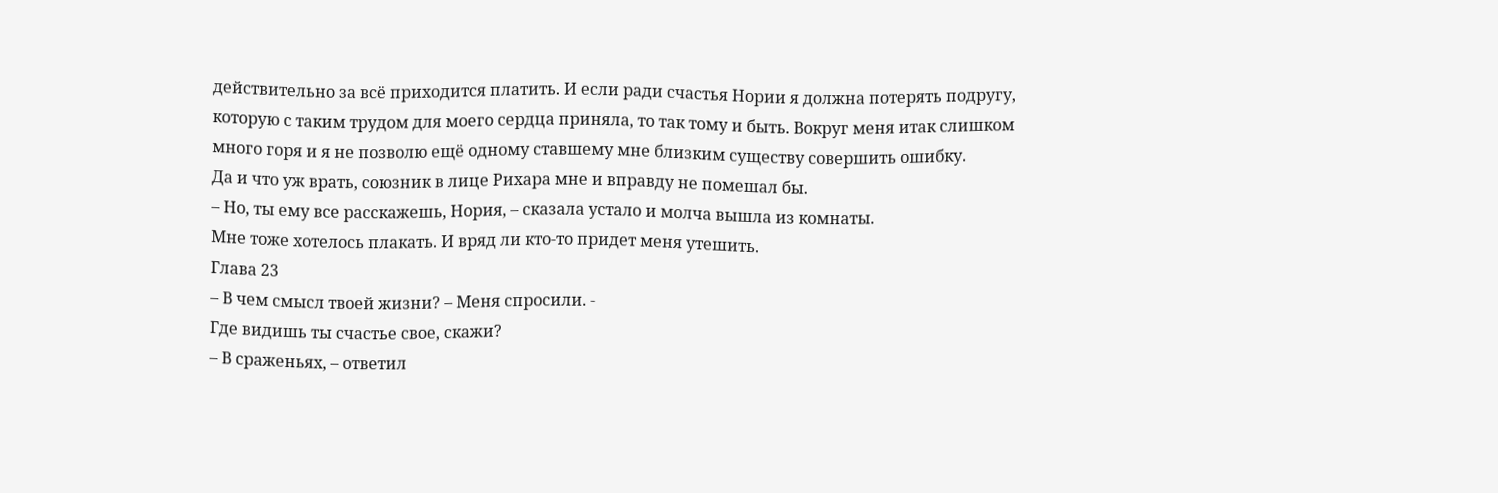действительно за всё приходится платить. И если ради счастья Нории я должна потерять подругу, которую с таким трудом для моего сердца приняла, то так тому и быть. Вокруг меня итак слишком много горя и я не позволю ещё одному ставшему мне близким существу совершить ошибку.
Да и что уж врать, союзник в лице Рихара мне и вправду не помешал бы.
– Но, ты ему все расскажешь, Нория, – сказала устало и молча вышла из комнаты.
Мне тоже хотелось плакать. И вряд ли кто-то придет меня утешить.
Глава 23
– В чем смысл твоей жизни? – Меня спросили. -
Где видишь ты счастье свое, скажи?
– В сраженьях, – ответил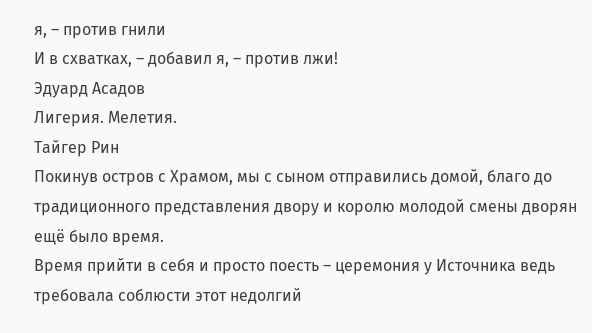я, – против гнили
И в схватках, – добавил я, – против лжи!
Эдуард Асадов
Лигерия. Мелетия.
Тайгер Рин
Покинув остров с Храмом, мы с сыном отправились домой, благо до традиционного представления двору и королю молодой смены дворян ещё было время.
Время прийти в себя и просто поесть – церемония у Источника ведь требовала соблюсти этот недолгий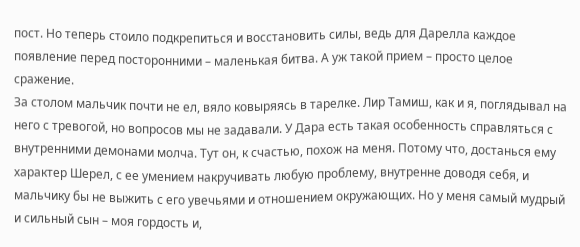пост. Но теперь стоило подкрепиться и восстановить силы, ведь для Дарелла каждое появление перед посторонними – маленькая битва. А уж такой прием – просто целое сражение.
За столом мальчик почти не ел, вяло ковыряясь в тарелке. Лир Тамиш, как и я, поглядывал на него с тревогой, но вопросов мы не задавали. У Дара есть такая особенность справляться с внутренними демонами молча. Тут он, к счастью, похож на меня. Потому что, достанься ему характер Шерел, с ее умением накручивать любую проблему, внутренне доводя себя, и мальчику бы не выжить с его увечьями и отношением окружающих. Но у меня самый мудрый и сильный сын – моя гордость и,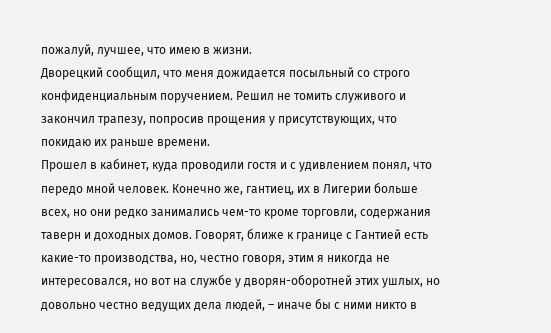пожалуй, лучшее, что имею в жизни.
Дворецкий сообщил, что меня дожидается посыльный со строго конфиденциальным поручением. Решил не томить служивого и закончил трапезу, попросив прощения у присутствующих, что покидаю их раньше времени.
Прошел в кабинет, куда проводили гостя и с удивлением понял, что передо мной человек. Конечно же, гантиец, их в Лигерии больше всех, но они редко занимались чем-то кроме торговли, содержания таверн и доходных домов. Говорят, ближе к границе с Гантией есть какие-то производства, но, честно говоря, этим я никогда не интересовался, но вот на службе у дворян-оборотней этих ушлых, но довольно честно ведущих дела людей, – иначе бы с ними никто в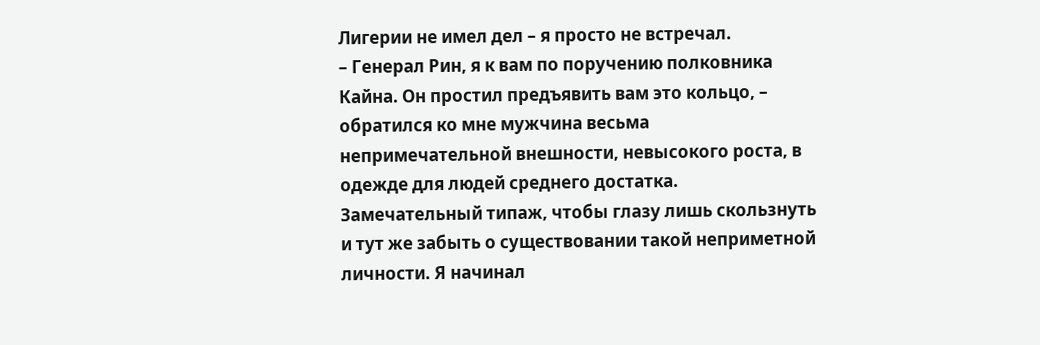Лигерии не имел дел – я просто не встречал.
– Генерал Рин, я к вам по поручению полковника Кайна. Он простил предъявить вам это кольцо, – обратился ко мне мужчина весьма непримечательной внешности, невысокого роста, в одежде для людей среднего достатка. Замечательный типаж, чтобы глазу лишь скользнуть и тут же забыть о существовании такой неприметной личности. Я начинал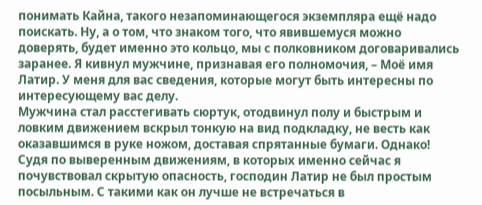понимать Кайна, такого незапоминающегося экземпляра ещё надо поискать. Ну, а о том, что знаком того, что явившемуся можно доверять, будет именно это кольцо, мы с полковником договаривались заранее. Я кивнул мужчине, признавая его полномочия, – Моё имя Латир. У меня для вас сведения, которые могут быть интересны по интересующему вас делу.
Мужчина стал расстегивать сюртук, отодвинул полу и быстрым и ловким движением вскрыл тонкую на вид подкладку, не весть как оказавшимся в руке ножом, доставая спрятанные бумаги. Однако! Судя по выверенным движениям, в которых именно сейчас я почувствовал скрытую опасность, господин Латир не был простым посыльным. С такими как он лучше не встречаться в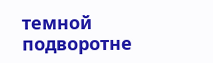темной подворотне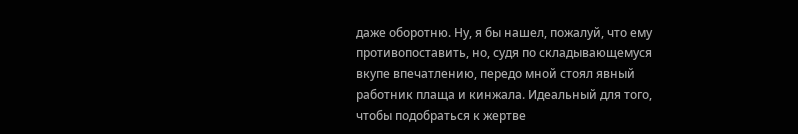даже оборотню. Ну, я бы нашел, пожалуй, что ему противопоставить, но, судя по складывающемуся вкупе впечатлению, передо мной стоял явный работник плаща и кинжала. Идеальный для того, чтобы подобраться к жертве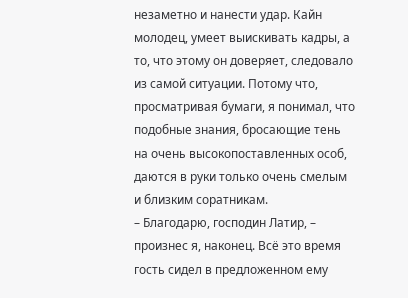незаметно и нанести удар. Кайн молодец, умеет выискивать кадры, а то, что этому он доверяет, следовало из самой ситуации. Потому что, просматривая бумаги, я понимал, что подобные знания, бросающие тень на очень высокопоставленных особ, даются в руки только очень смелым и близким соратникам.
– Благодарю, господин Латир, – произнес я, наконец. Всё это время гость сидел в предложенном ему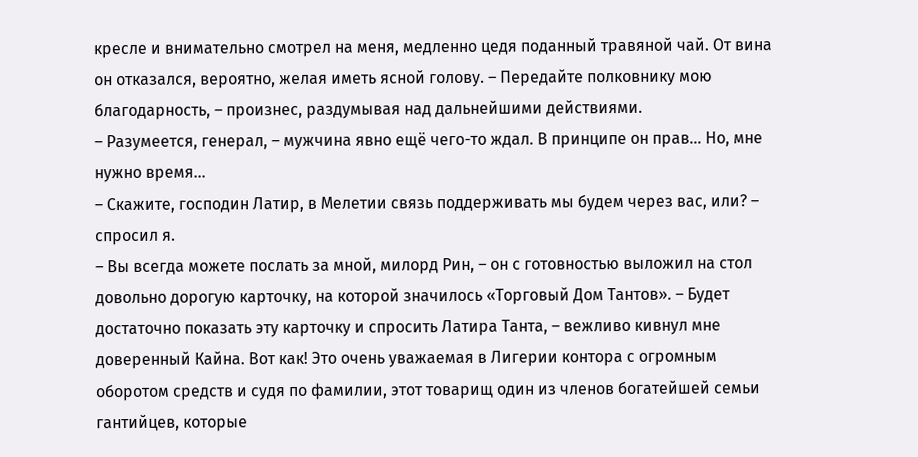кресле и внимательно смотрел на меня, медленно цедя поданный травяной чай. От вина он отказался, вероятно, желая иметь ясной голову. – Передайте полковнику мою благодарность, – произнес, раздумывая над дальнейшими действиями.
– Разумеется, генерал, – мужчина явно ещё чего-то ждал. В принципе он прав… Но, мне нужно время…
– Скажите, господин Латир, в Мелетии связь поддерживать мы будем через вас, или? – спросил я.
– Вы всегда можете послать за мной, милорд Рин, – он с готовностью выложил на стол довольно дорогую карточку, на которой значилось «Торговый Дом Тантов». – Будет достаточно показать эту карточку и спросить Латира Танта, – вежливо кивнул мне доверенный Кайна. Вот как! Это очень уважаемая в Лигерии контора с огромным оборотом средств и судя по фамилии, этот товарищ один из членов богатейшей семьи гантийцев, которые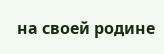на своей родине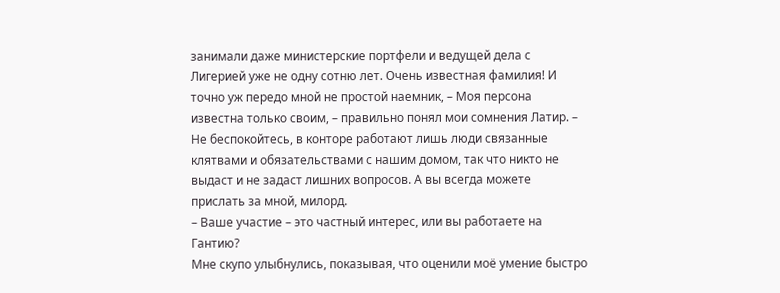занимали даже министерские портфели и ведущей дела с Лигерией уже не одну сотню лет. Очень известная фамилия! И точно уж передо мной не простой наемник, – Моя персона известна только своим, – правильно понял мои сомнения Латир. – Не беспокойтесь, в конторе работают лишь люди связанные клятвами и обязательствами с нашим домом, так что никто не выдаст и не задаст лишних вопросов. А вы всегда можете прислать за мной, милорд.
– Ваше участие – это частный интерес, или вы работаете на Гантию?
Мне скупо улыбнулись, показывая, что оценили моё умение быстро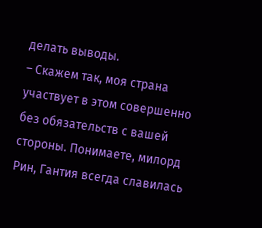делать выводы.
– Скажем так, моя страна участвует в этом совершенно без обязательств с вашей стороны. Понимаете, милорд Рин, Гантия всегда славилась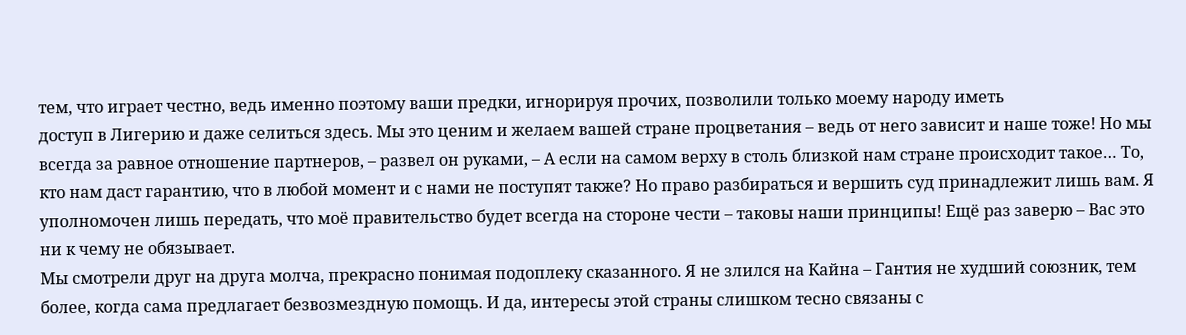тем, что играет честно, ведь именно поэтому ваши предки, игнорируя прочих, позволили только моему народу иметь
доступ в Лигерию и даже селиться здесь. Мы это ценим и желаем вашей стране процветания – ведь от него зависит и наше тоже! Но мы всегда за равное отношение партнеров, – развел он руками, – А если на самом верху в столь близкой нам стране происходит такое… То, кто нам даст гарантию, что в любой момент и с нами не поступят также? Но право разбираться и вершить суд принадлежит лишь вам. Я уполномочен лишь передать, что моё правительство будет всегда на стороне чести – таковы наши принципы! Ещё раз заверю – Вас это ни к чему не обязывает.
Мы смотрели друг на друга молча, прекрасно понимая подоплеку сказанного. Я не злился на Кайна – Гантия не худший союзник, тем более, когда сама предлагает безвозмездную помощь. И да, интересы этой страны слишком тесно связаны с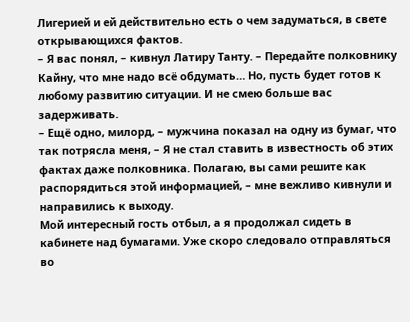Лигерией и ей действительно есть о чем задуматься, в свете открывающихся фактов.
– Я вас понял, – кивнул Латиру Танту. – Передайте полковнику Кайну, что мне надо всё обдумать… Но, пусть будет готов к любому развитию ситуации. И не смею больше вас задерживать.
– Ещё одно, милорд, – мужчина показал на одну из бумаг, что так потрясла меня, – Я не стал ставить в известность об этих фактах даже полковника. Полагаю, вы сами решите как распорядиться этой информацией, – мне вежливо кивнули и направились к выходу.
Мой интересный гость отбыл, а я продолжал сидеть в кабинете над бумагами. Уже скоро следовало отправляться во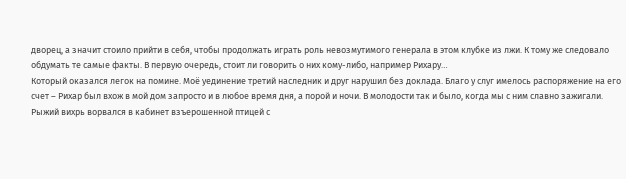дворец, а значит стоило прийти в себя, чтобы продолжать играть роль невозмутимого генерала в этом клубке из лжи. К тому же следовало обдумать те самые факты. В первую очередь, стоит ли говорить о них кому-либо, например Рихару…
Который оказался легок на помине. Моё уединение третий наследник и друг нарушил без доклада. Благо у слуг имелось распоряжение на его счет – Рихар был вхож в мой дом запросто и в любое время дня, а порой и ночи. В молодости так и было, когда мы с ним славно зажигали.
Рыжий вихрь ворвался в кабинет взъерошенной птицей с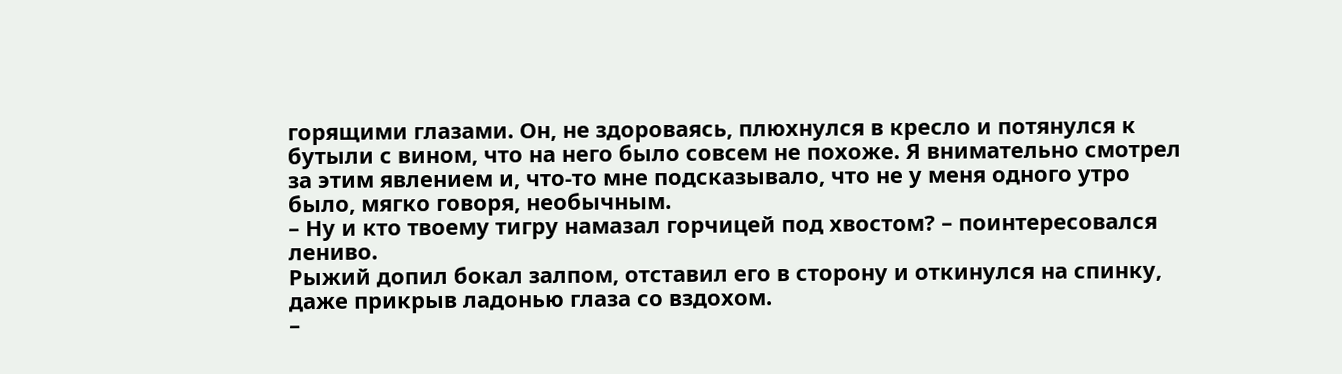горящими глазами. Он, не здороваясь, плюхнулся в кресло и потянулся к бутыли с вином, что на него было совсем не похоже. Я внимательно смотрел за этим явлением и, что-то мне подсказывало, что не у меня одного утро было, мягко говоря, необычным.
– Ну и кто твоему тигру намазал горчицей под хвостом? – поинтересовался лениво.
Рыжий допил бокал залпом, отставил его в сторону и откинулся на спинку, даже прикрыв ладонью глаза со вздохом.
–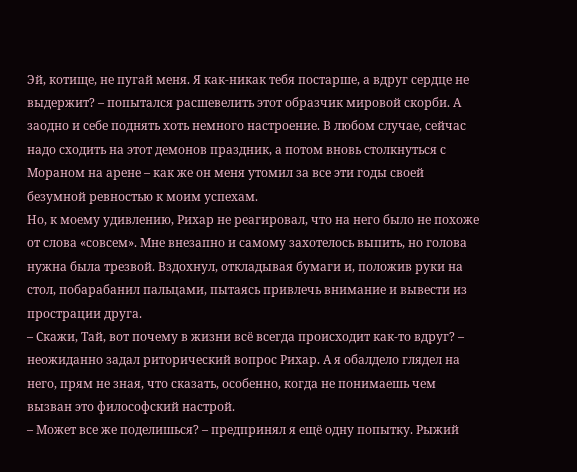Эй, котище, не пугай меня. Я как-никак тебя постарше, а вдруг сердце не выдержит? – попытался расшевелить этот образчик мировой скорби. А заодно и себе поднять хоть немного настроение. В любом случае, сейчас надо сходить на этот демонов праздник, а потом вновь столкнуться с Мораном на арене – как же он меня утомил за все эти годы своей безумной ревностью к моим успехам.
Но, к моему удивлению, Рихар не реагировал, что на него было не похоже от слова «совсем». Мне внезапно и самому захотелось выпить, но голова нужна была трезвой. Вздохнул, откладывая бумаги и, положив руки на стол, побарабанил пальцами, пытаясь привлечь внимание и вывести из прострации друга.
– Скажи, Тай, вот почему в жизни всё всегда происходит как-то вдруг? – неожиданно задал риторический вопрос Рихар. А я обалдело глядел на него, прям не зная, что сказать, особенно, когда не понимаешь чем вызван это философский настрой.
– Может все же поделишься? – предпринял я ещё одну попытку. Рыжий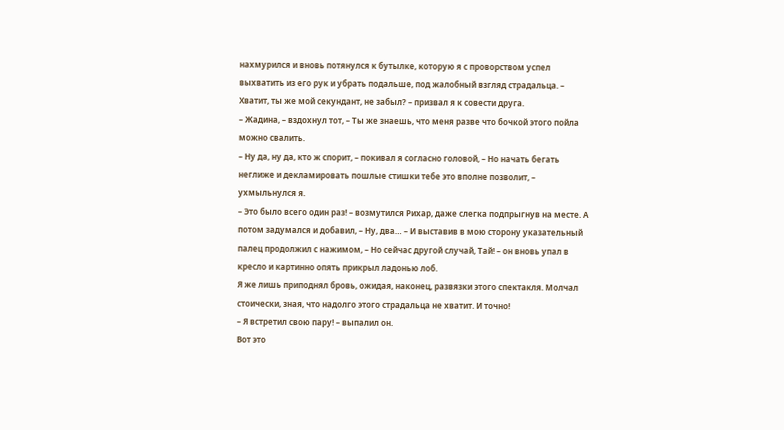нахмурился и вновь потянулся к бутылке, которую я с проворством успел выхватить из его рук и убрать подальше, под жалобный взгляд страдальца. – Хватит, ты же мой секундант, не забыл? – призвал я к совести друга.
– Жадина, – вздохнул тот, – Ты же знаешь, что меня разве что бочкой этого пойла можно свалить.
– Ну да, ну да, кто ж спорит, – покивал я согласно головой, – Но начать бегать неглиже и декламировать пошлые стишки тебе это вполне позволит, – ухмыльнулся я.
– Это было всего один раз! – возмутился Рихар, даже слегка подпрыгнув на месте. А потом задумался и добавил, – Ну, два… – И выставив в мою сторону указательный палец продолжил с нажимом, – Но сейчас другой случай, Тай! – он вновь упал в кресло и картинно опять прикрыл ладонью лоб.
Я же лишь приподнял бровь, ожидая, наконец, развязки этого спектакля. Молчал стоически, зная, что надолго этого страдальца не хватит. И точно!
– Я встретил свою пару! – выпалил он.
Вот это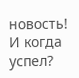новость! И когда успел?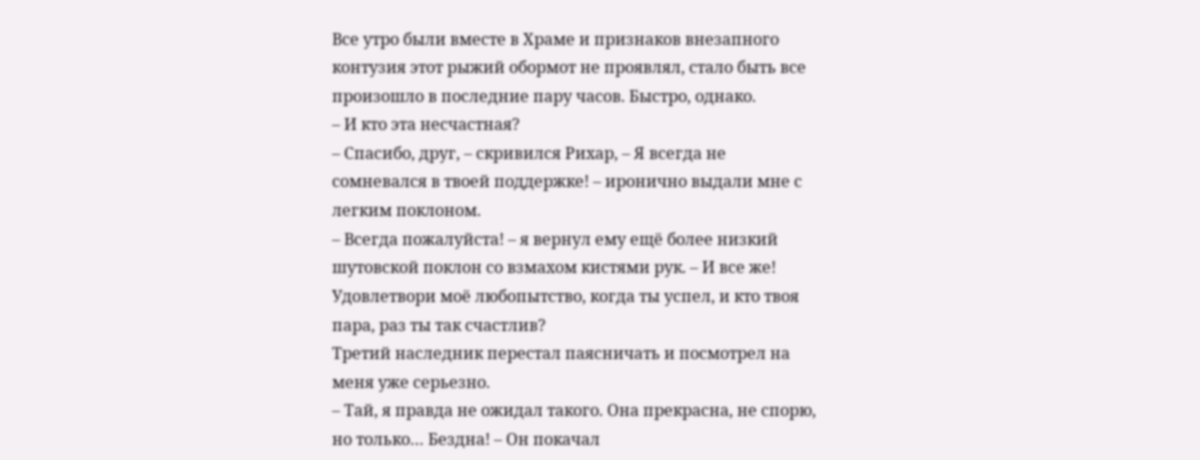Все утро были вместе в Храме и признаков внезапного контузия этот рыжий обормот не проявлял, стало быть все произошло в последние пару часов. Быстро, однако.
– И кто эта несчастная?
– Спасибо, друг, – скривился Рихар, – Я всегда не сомневался в твоей поддержке! – иронично выдали мне с легким поклоном.
– Всегда пожалуйста! – я вернул ему ещё более низкий шутовской поклон со взмахом кистями рук. – И все же! Удовлетвори моё любопытство, когда ты успел, и кто твоя пара, раз ты так счастлив?
Третий наследник перестал паясничать и посмотрел на меня уже серьезно.
– Тай, я правда не ожидал такого. Она прекрасна, не спорю, но только… Бездна! – Он покачал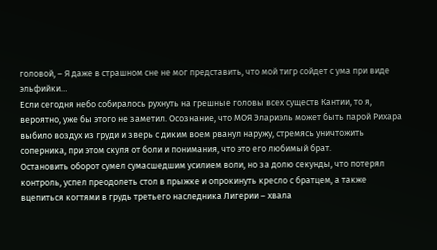головой, – Я даже в страшном сне не мог представить, что мой тигр сойдет с ума при виде эльфийки…
Если сегодня небо собиралось рухнуть на грешные головы всех существ Кантии, то я, вероятно, уже бы этого не заметил. Осознание, что МОЯ Элариэль может быть парой Рихара выбило воздух из груди и зверь с диким воем рванул наружу, стремясь уничтожить соперника, при этом скуля от боли и понимания, что это его любимый брат.
Остановить оборот сумел сумасшедшим усилием воли, но за долю секунды, что потерял контроль, успел преодолеть стол в прыжке и опрокинуть кресло с братцем, а также вцепиться когтями в грудь третьего наследника Лигерии – хвала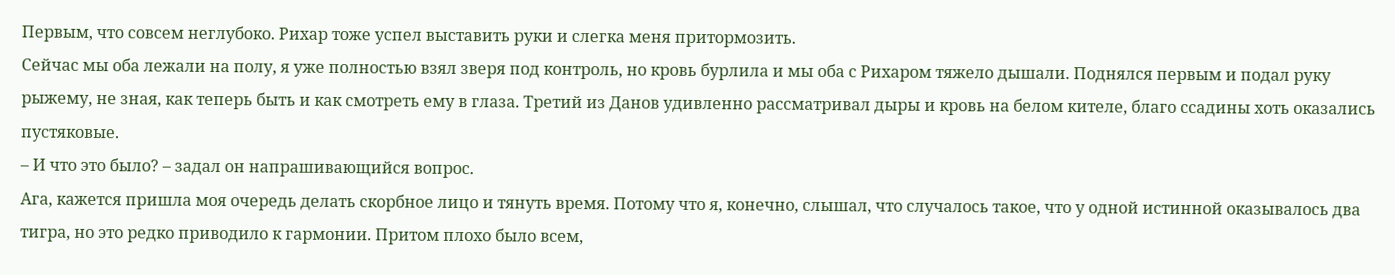Первым, что совсем неглубоко. Рихар тоже успел выставить руки и слегка меня притормозить.
Сейчас мы оба лежали на полу, я уже полностью взял зверя под контроль, но кровь бурлила и мы оба с Рихаром тяжело дышали. Поднялся первым и подал руку рыжему, не зная, как теперь быть и как смотреть ему в глаза. Третий из Данов удивленно рассматривал дыры и кровь на белом кителе, благо ссадины хоть оказались пустяковые.
– И что это было? – задал он напрашивающийся вопрос.
Ага, кажется пришла моя очередь делать скорбное лицо и тянуть время. Потому что я, конечно, слышал, что случалось такое, что у одной истинной оказывалось два тигра, но это редко приводило к гармонии. Притом плохо было всем,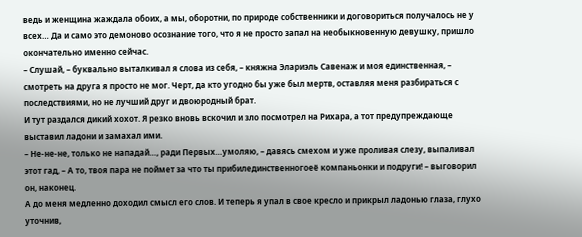ведь и женщина жаждала обоих, а мы, оборотни, по природе собственники и договориться получалось не у всех… Да и само это демоново осознание того, что я не просто запал на необыкновенную девушку, пришло окончательно именно сейчас.
– Слушай, – буквально выталкивал я слова из себя, – княжна Элариэль Савенаж и моя единственная, – смотреть на друга я просто не мог. Черт, да кто угодно бы уже был мертв, оставляя меня разбираться с последствиями, но не лучший друг и двоюродный брат.
И тут раздался дикий хохот. Я резко вновь вскочил и зло посмотрел на Рихара, а тот предупреждающе выставил ладони и замахал ими.
– Не-не-не, только не нападай…, ради Первых…умоляю, – давясь смехом и уже проливая слезу, выпаливал этот гад, – А то, твоя пара не поймет за что ты прибилединственногоеё компаньонки и подруги! – выговорил он, наконец.
А до меня медленно доходил смысл его слов. И теперь я упал в свое кресло и прикрыл ладонью глаза, глухо уточнив,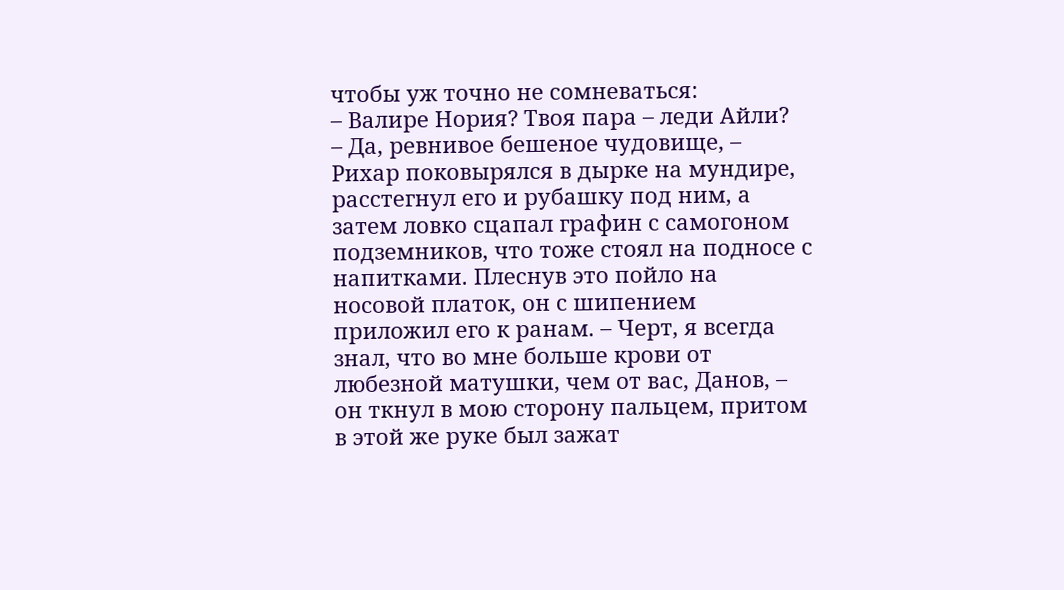чтобы уж точно не сомневаться:
– Валире Нория? Твоя пара – леди Айли?
– Да, ревнивое бешеное чудовище, – Рихар поковырялся в дырке на мундире, расстегнул его и рубашку под ним, а затем ловко сцапал графин с самогоном подземников, что тоже стоял на подносе с напитками. Плеснув это пойло на носовой платок, он с шипением приложил его к ранам. – Черт, я всегда знал, что во мне больше крови от любезной матушки, чем от вас, Данов, – он ткнул в мою сторону пальцем, притом в этой же руке был зажат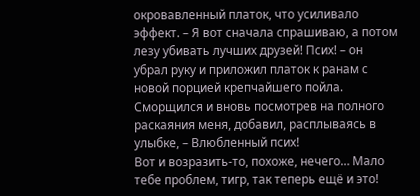окровавленный платок, что усиливало эффект. – Я вот сначала спрашиваю, а потом лезу убивать лучших друзей! Псих! – он убрал руку и приложил платок к ранам с новой порцией крепчайшего пойла. Сморщился и вновь посмотрев на полного раскаяния меня, добавил, расплываясь в улыбке, – Влюбленный псих!
Вот и возразить-то, похоже, нечего… Мало тебе проблем, тигр, так теперь ещё и это!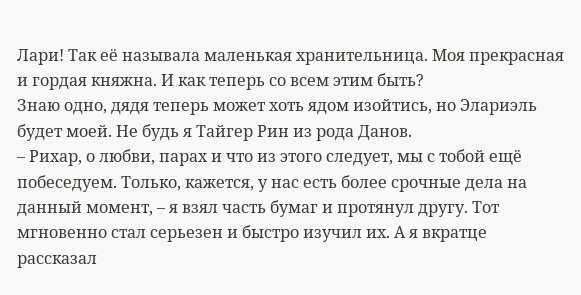Лари! Так её называла маленькая хранительница. Моя прекрасная и гордая княжна. И как теперь со всем этим быть?
Знаю одно, дядя теперь может хоть ядом изойтись, но Элариэль будет моей. Не будь я Тайгер Рин из рода Данов.
– Рихар, о любви, парах и что из этого следует, мы с тобой ещё побеседуем. Только, кажется, у нас есть более срочные дела на данный момент, – я взял часть бумаг и протянул другу. Тот мгновенно стал серьезен и быстро изучил их. А я вкратце рассказал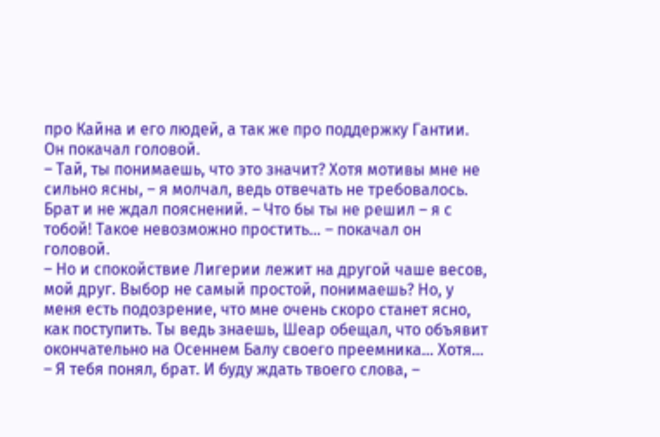про Кайна и его людей, а так же про поддержку Гантии.
Он покачал головой.
– Тай, ты понимаешь, что это значит? Хотя мотивы мне не сильно ясны, – я молчал, ведь отвечать не требовалось. Брат и не ждал пояснений. – Что бы ты не решил – я с тобой! Такое невозможно простить… – покачал он головой.
– Но и спокойствие Лигерии лежит на другой чаше весов, мой друг. Выбор не самый простой, понимаешь? Но, у меня есть подозрение, что мне очень скоро станет ясно, как поступить. Ты ведь знаешь, Шеар обещал, что объявит окончательно на Осеннем Балу своего преемника… Хотя…
– Я тебя понял, брат. И буду ждать твоего слова, –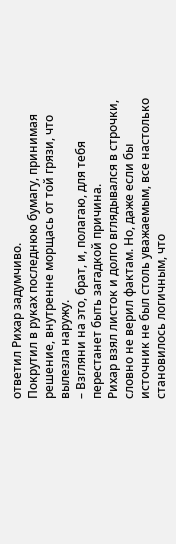ответил Рихар задумчиво.
Покрутил в руках последнюю бумагу, принимая решение, внутренне морщась от той грязи, что вылезла наружу.
– Взгляни на это, брат, и, полагаю, для тебя перестанет быть загадкой причина.
Рихар взял листок и долго вглядывался в строчки, словно не верил фактам. Но, даже если бы источник не был столь уважаемым, все настолько становилось логичным, что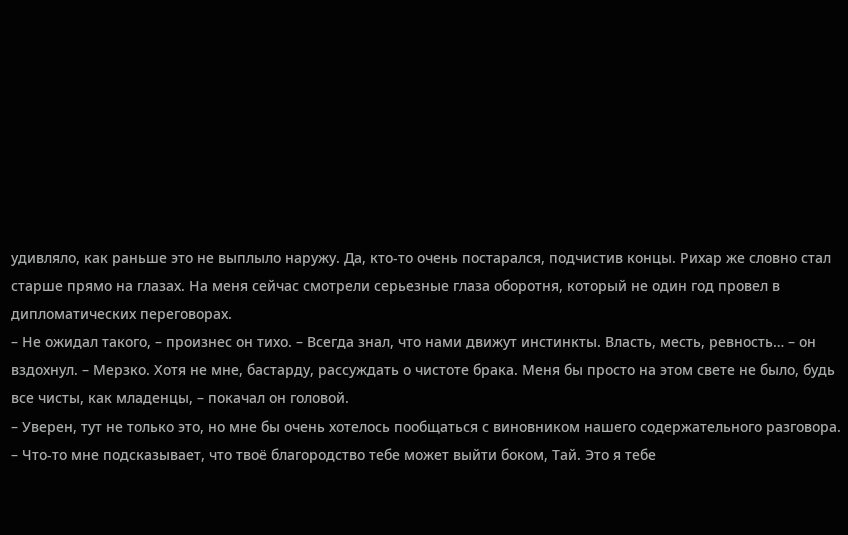удивляло, как раньше это не выплыло наружу. Да, кто-то очень постарался, подчистив концы. Рихар же словно стал старше прямо на глазах. На меня сейчас смотрели серьезные глаза оборотня, который не один год провел в дипломатических переговорах.
– Не ожидал такого, – произнес он тихо. – Всегда знал, что нами движут инстинкты. Власть, месть, ревность… – он вздохнул. – Мерзко. Хотя не мне, бастарду, рассуждать о чистоте брака. Меня бы просто на этом свете не было, будь все чисты, как младенцы, – покачал он головой.
– Уверен, тут не только это, но мне бы очень хотелось пообщаться с виновником нашего содержательного разговора.
– Что-то мне подсказывает, что твоё благородство тебе может выйти боком, Тай. Это я тебе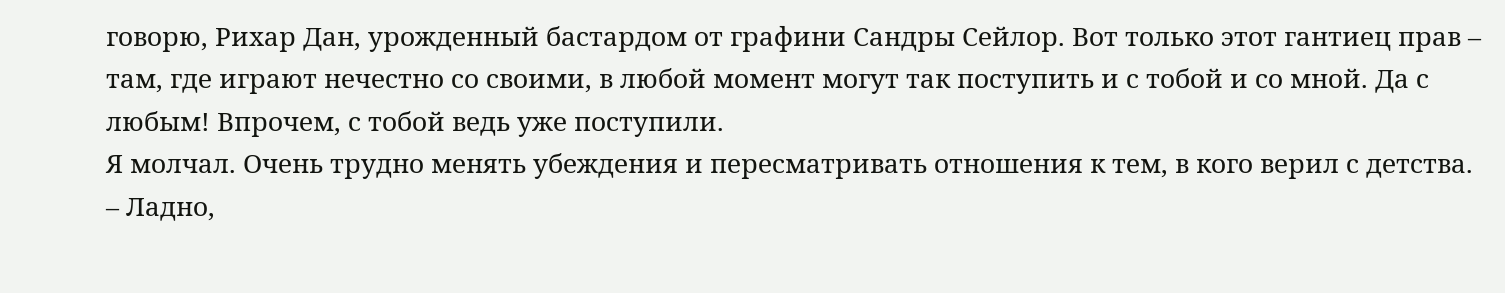говорю, Рихар Дан, урожденный бастардом от графини Сандры Сейлор. Вот только этот гантиец прав – там, где играют нечестно со своими, в любой момент могут так поступить и с тобой и со мной. Да с любым! Впрочем, с тобой ведь уже поступили.
Я молчал. Очень трудно менять убеждения и пересматривать отношения к тем, в кого верил с детства.
– Ладно,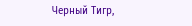Черный Тигр,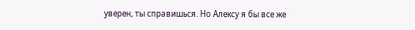уверен, ты справишься. Но Алексу я бы все же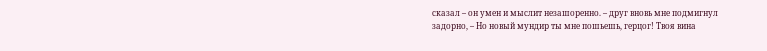сказал – он умен и мыслит незашоренно. – друг вновь мне подмигнул задорно, – Но новый мундир ты мне пошьешь, герцог! Твоя вина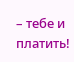– тебе и платить!